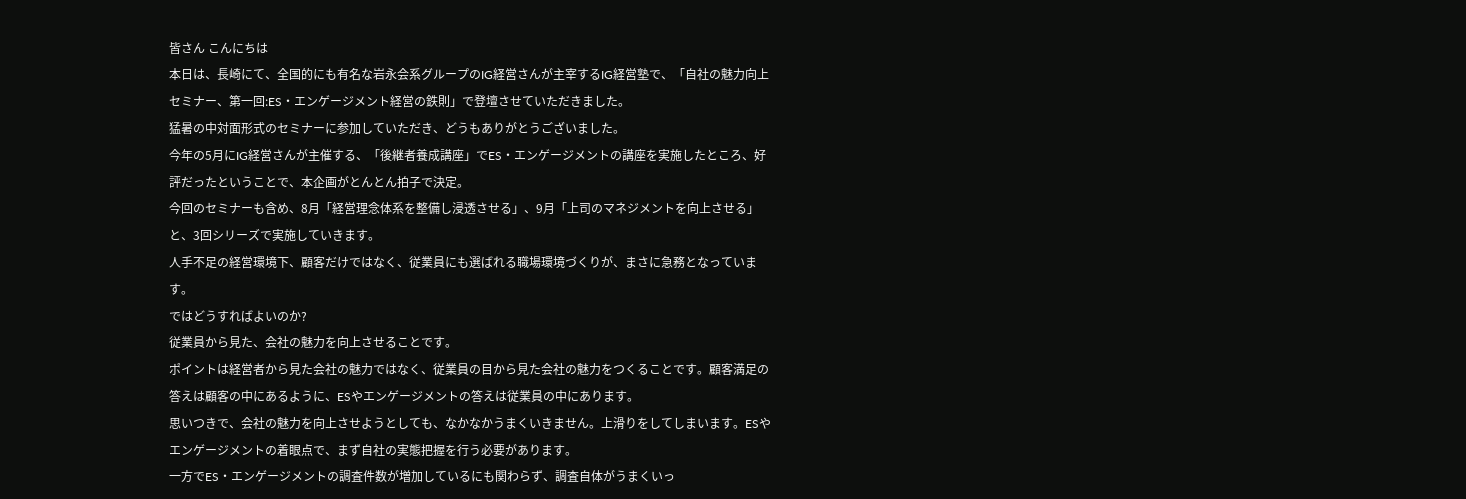皆さん こんにちは
本日は、長崎にて、全国的にも有名な岩永会系グループのIG経営さんが主宰するIG経営塾で、「自社の魅力向上セミナー、第一回:ES・エンゲージメント経営の鉄則」で登壇させていただきました。
猛暑の中対面形式のセミナーに参加していただき、どうもありがとうございました。
今年の5月にIG経営さんが主催する、「後継者養成講座」でES・エンゲージメントの講座を実施したところ、好評だったということで、本企画がとんとん拍子で決定。
今回のセミナーも含め、8月「経営理念体系を整備し浸透させる」、9月「上司のマネジメントを向上させる」と、3回シリーズで実施していきます。
人手不足の経営環境下、顧客だけではなく、従業員にも選ばれる職場環境づくりが、まさに急務となっています。
ではどうすればよいのか?
従業員から見た、会社の魅力を向上させることです。
ポイントは経営者から見た会社の魅力ではなく、従業員の目から見た会社の魅力をつくることです。顧客満足の答えは顧客の中にあるように、ESやエンゲージメントの答えは従業員の中にあります。
思いつきで、会社の魅力を向上させようとしても、なかなかうまくいきません。上滑りをしてしまいます。ESやエンゲージメントの着眼点で、まず自社の実態把握を行う必要があります。
一方でES・エンゲージメントの調査件数が増加しているにも関わらず、調査自体がうまくいっ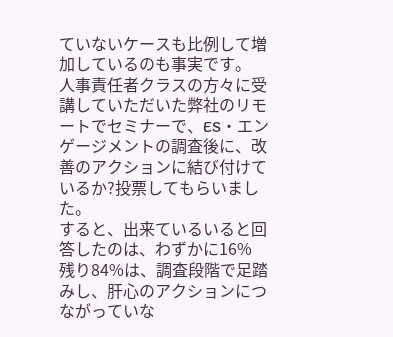ていないケースも比例して増加しているのも事実です。
人事責任者クラスの方々に受講していただいた弊社のリモートでセミナーで、ES・エンゲージメントの調査後に、改善のアクションに結び付けているか?投票してもらいました。
すると、出来ているいると回答したのは、わずかに16%
残り84%は、調査段階で足踏みし、肝心のアクションにつながっていな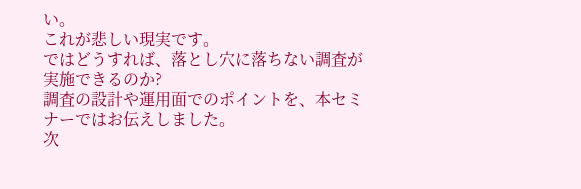い。
これが悲しい現実です。
ではどうすれば、落とし穴に落ちない調査が実施できるのか?
調査の設計や運用面でのポイントを、本セミナーではお伝えしました。
次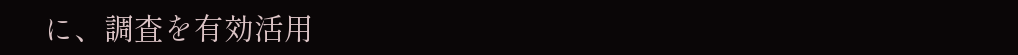に、調査を有効活用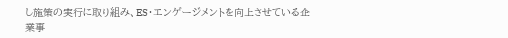し施策の実行に取り組み、ES・エンゲージメントを向上させている企業事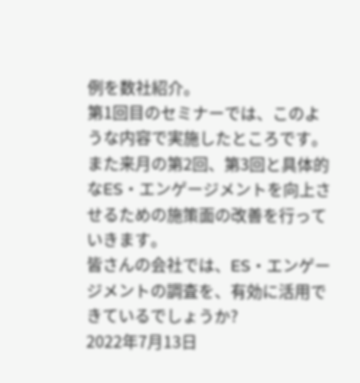例を数社紹介。
第1回目のセミナーでは、このような内容で実施したところです。
また来月の第2回、第3回と具体的なES・エンゲージメントを向上させるための施策面の改善を行っていきます。
皆さんの会社では、ES・エンゲージメントの調査を、有効に活用できているでしょうか?
2022年7月13日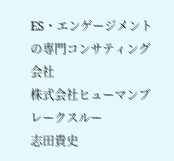ES・エンゲージメントの専門コンサティング会社
株式会社ヒューマンブレークスルー
志田貴史